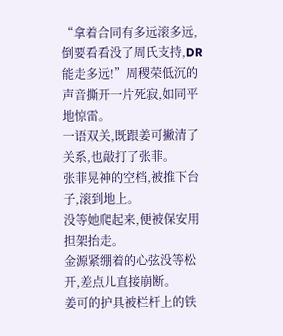“拿着合同有多远滚多远,倒要看看没了周氏支持,DR能走多远!”周稷荣低沉的声音撕开一片死寂,如同平地惊雷。
一语双关,既跟姜可撇清了关系,也敲打了张菲。
张菲晃神的空档,被推下台子,滚到地上。
没等她爬起来,便被保安用担架抬走。
金源紧绷着的心弦没等松开,差点儿直接崩断。
姜可的护具被栏杆上的铁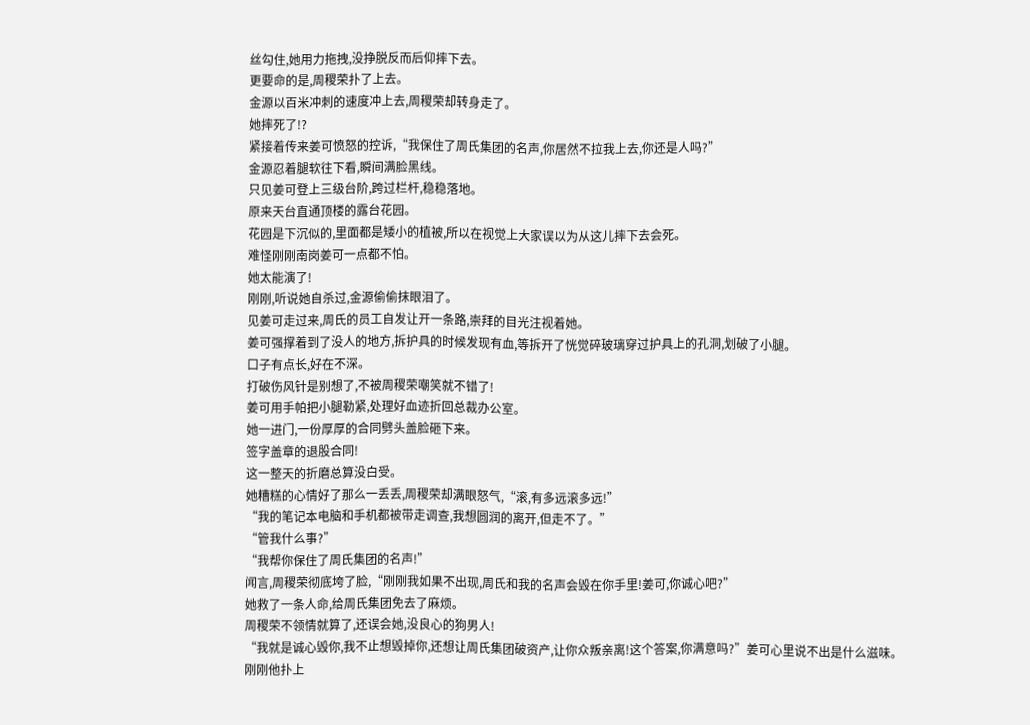丝勾住,她用力拖拽,没挣脱反而后仰摔下去。
更要命的是,周稷荣扑了上去。
金源以百米冲刺的速度冲上去,周稷荣却转身走了。
她摔死了!?
紧接着传来姜可愤怒的控诉,“我保住了周氏集团的名声,你居然不拉我上去,你还是人吗?”
金源忍着腿软往下看,瞬间满脸黑线。
只见姜可登上三级台阶,跨过栏杆,稳稳落地。
原来天台直通顶楼的露台花园。
花园是下沉似的,里面都是矮小的植被,所以在视觉上大家误以为从这儿摔下去会死。
难怪刚刚南岗姜可一点都不怕。
她太能演了!
刚刚,听说她自杀过,金源偷偷抹眼泪了。
见姜可走过来,周氏的员工自发让开一条路,崇拜的目光注视着她。
姜可强撑着到了没人的地方,拆护具的时候发现有血,等拆开了恍觉碎玻璃穿过护具上的孔洞,划破了小腿。
口子有点长,好在不深。
打破伤风针是别想了,不被周稷荣嘲笑就不错了!
姜可用手帕把小腿勒紧,处理好血迹折回总裁办公室。
她一进门,一份厚厚的合同劈头盖脸砸下来。
签字盖章的退股合同!
这一整天的折磨总算没白受。
她糟糕的心情好了那么一丢丢,周稷荣却满眼怒气,“滚,有多远滚多远!”
“我的笔记本电脑和手机都被带走调查,我想圆润的离开,但走不了。”
“管我什么事?”
“我帮你保住了周氏集团的名声!”
闻言,周稷荣彻底垮了脸,“刚刚我如果不出现,周氏和我的名声会毁在你手里!姜可,你诚心吧?”
她救了一条人命,给周氏集团免去了麻烦。
周稷荣不领情就算了,还误会她,没良心的狗男人!
“我就是诚心毁你,我不止想毁掉你,还想让周氏集团破资产,让你众叛亲离!这个答案,你满意吗?”姜可心里说不出是什么滋味。
刚刚他扑上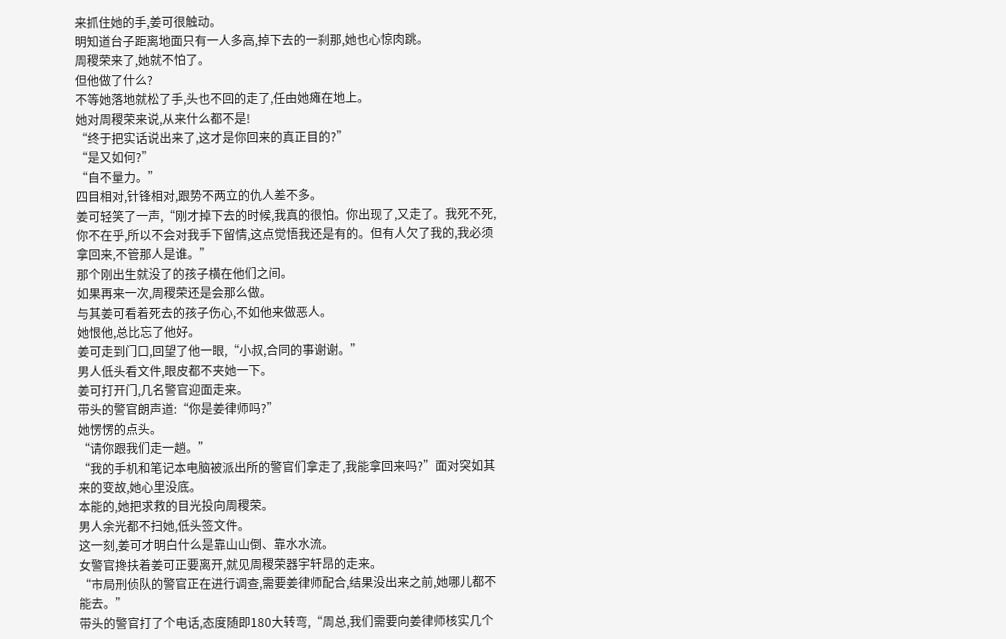来抓住她的手,姜可很触动。
明知道台子距离地面只有一人多高,掉下去的一刹那,她也心惊肉跳。
周稷荣来了,她就不怕了。
但他做了什么?
不等她落地就松了手,头也不回的走了,任由她瘫在地上。
她对周稷荣来说,从来什么都不是!
“终于把实话说出来了,这才是你回来的真正目的?”
“是又如何?”
“自不量力。”
四目相对,针锋相对,跟势不两立的仇人差不多。
姜可轻笑了一声,“刚才掉下去的时候,我真的很怕。你出现了,又走了。我死不死,你不在乎,所以不会对我手下留情,这点觉悟我还是有的。但有人欠了我的,我必须拿回来,不管那人是谁。”
那个刚出生就没了的孩子横在他们之间。
如果再来一次,周稷荣还是会那么做。
与其姜可看着死去的孩子伤心,不如他来做恶人。
她恨他,总比忘了他好。
姜可走到门口,回望了他一眼,“小叔,合同的事谢谢。”
男人低头看文件,眼皮都不夹她一下。
姜可打开门,几名警官迎面走来。
带头的警官朗声道:“你是姜律师吗?”
她愣愣的点头。
“请你跟我们走一趟。”
“我的手机和笔记本电脑被派出所的警官们拿走了,我能拿回来吗?”面对突如其来的变故,她心里没底。
本能的,她把求救的目光投向周稷荣。
男人余光都不扫她,低头签文件。
这一刻,姜可才明白什么是靠山山倒、靠水水流。
女警官搀扶着姜可正要离开,就见周稷荣器宇轩昂的走来。
“市局刑侦队的警官正在进行调查,需要姜律师配合,结果没出来之前,她哪儿都不能去。”
带头的警官打了个电话,态度随即180大转弯,“周总,我们需要向姜律师核实几个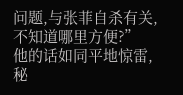问题,与张菲自杀有关,不知道哪里方便?”
他的话如同平地惊雷,秘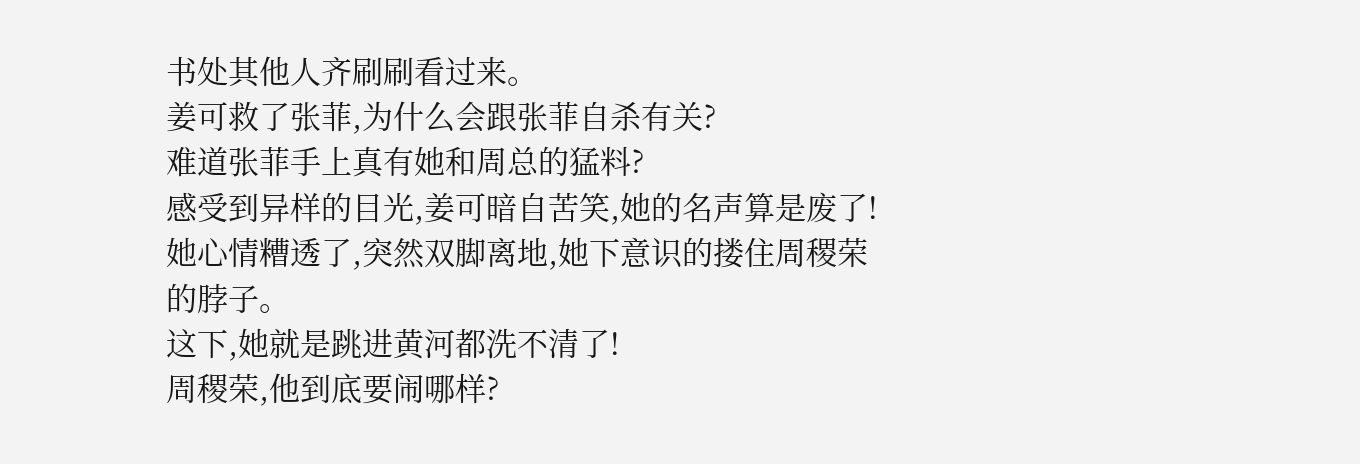书处其他人齐刷刷看过来。
姜可救了张菲,为什么会跟张菲自杀有关?
难道张菲手上真有她和周总的猛料?
感受到异样的目光,姜可暗自苦笑,她的名声算是废了!
她心情糟透了,突然双脚离地,她下意识的搂住周稷荣的脖子。
这下,她就是跳进黄河都洗不清了!
周稷荣,他到底要闹哪样?